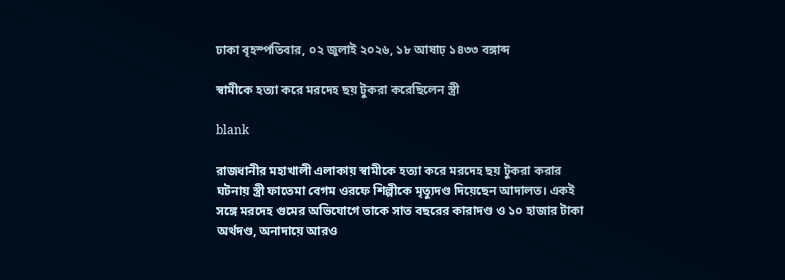ঢাকা বৃহস্পতিবার, ০২ জুলাই ২০২৬, ১৮ আষাঢ় ১৪৩৩ বঙ্গাব্দ

স্বামীকে হত্যা করে মরদেহ ছয় টুকরা করেছিলেন স্ত্রী

blank

রাজধানীর মহাখালী এলাকায় স্বামীকে হত্যা করে মরদেহ ছয় টুকরা করার ঘটনায় স্ত্রী ফাতেমা বেগম ওরফে শিল্পীকে মৃত্যুদণ্ড দিয়েছেন আদালত। একই সঙ্গে মরদেহ গুমের অভিযোগে তাকে সাত বছরের কারাদণ্ড ও ১০ হাজার টাকা অর্থদণ্ড, অনাদায়ে আরও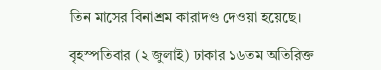তিন মাসের বিনাশ্রম কারাদণ্ড দেওয়া হয়েছে।

বৃহস্পতিবার (২ জুলাই) ঢাকার ১৬তম অতিরিক্ত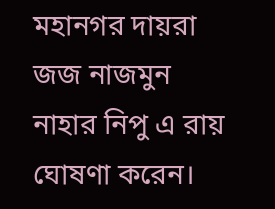মহানগর দায়রা জজ নাজমুন নাহার নিপু এ রায় ঘোষণা করেন।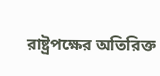রাষ্ট্রপক্ষের অতিরিক্ত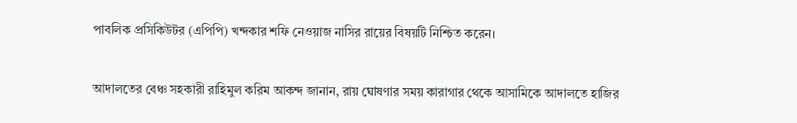পাবলিক প্রসিকিউটর (এপিপি) খন্দকার শফি নেওয়াজ নাসির রায়ের বিষয়টি নিশ্চিত করেন।

আদালতের বেঞ্চ সহকারী রাহিমুল করিম আকন্দ জানান, রায় ঘোষণার সময় কারাগার থেকে আসামিকে আদালতে হাজির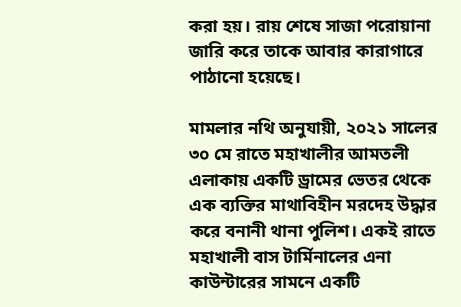করা হয়। রায় শেষে সাজা পরোয়ানা জারি করে তাকে আবার কারাগারে পাঠানো হয়েছে।

মামলার নথি অনুযায়ী, ২০২১ সালের ৩০ মে রাতে মহাখালীর আমতলী এলাকায় একটি ড্রামের ভেতর থেকে এক ব্যক্তির মাথাবিহীন মরদেহ উদ্ধার করে বনানী থানা পুলিশ। একই রাতে মহাখালী বাস টার্মিনালের এনা কাউন্টারের সামনে একটি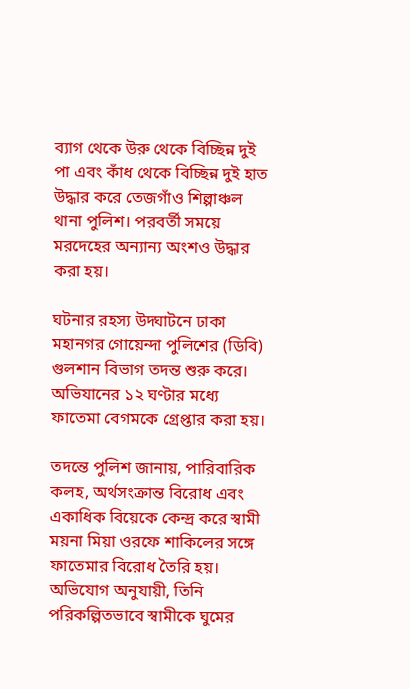ব্যাগ থেকে উরু থেকে বিচ্ছিন্ন দুই পা এবং কাঁধ থেকে বিচ্ছিন্ন দুই হাত উদ্ধার করে তেজগাঁও শিল্পাঞ্চল থানা পুলিশ। পরবর্তী সময়ে মরদেহের অন্যান্য অংশও উদ্ধার করা হয়।

ঘটনার রহস্য উদ্ঘাটনে ঢাকা মহানগর গোয়েন্দা পুলিশের (ডিবি) গুলশান বিভাগ তদন্ত শুরু করে। অভিযানের ১২ ঘণ্টার মধ্যে ফাতেমা বেগমকে গ্রেপ্তার করা হয়।

তদন্তে পুলিশ জানায়, পারিবারিক কলহ, অর্থসংক্রান্ত বিরোধ এবং একাধিক বিয়েকে কেন্দ্র করে স্বামী ময়না মিয়া ওরফে শাকিলের সঙ্গে ফাতেমার বিরোধ তৈরি হয়। অভিযোগ অনুযায়ী, তিনি পরিকল্পিতভাবে স্বামীকে ঘুমের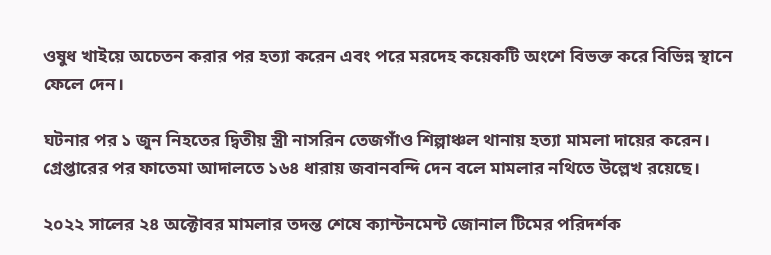ওষুধ খাইয়ে অচেতন করার পর হত্যা করেন এবং পরে মরদেহ কয়েকটি অংশে বিভক্ত করে বিভিন্ন স্থানে ফেলে দেন।

ঘটনার পর ১ জুন নিহতের দ্বিতীয় স্ত্রী নাসরিন তেজগাঁও শিল্পাঞ্চল থানায় হত্যা মামলা দায়ের করেন। গ্রেপ্তারের পর ফাতেমা আদালতে ১৬৪ ধারায় জবানবন্দি দেন বলে মামলার নথিতে উল্লেখ রয়েছে।

২০২২ সালের ২৪ অক্টোবর মামলার তদন্ত শেষে ক্যান্টনমেন্ট জোনাল টিমের পরিদর্শক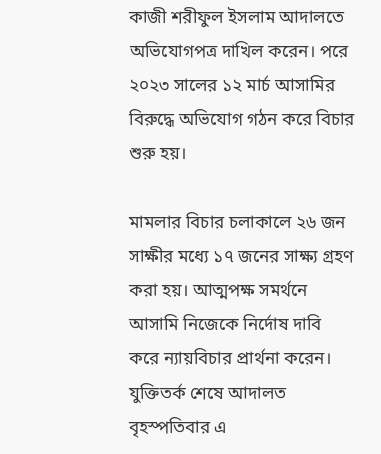কাজী শরীফুল ইসলাম আদালতে অভিযোগপত্র দাখিল করেন। পরে ২০২৩ সালের ১২ মার্চ আসামির বিরুদ্ধে অভিযোগ গঠন করে বিচার শুরু হয়।

মামলার বিচার চলাকালে ২৬ জন সাক্ষীর মধ্যে ১৭ জনের সাক্ষ্য গ্রহণ করা হয়। আত্মপক্ষ সমর্থনে আসামি নিজেকে নির্দোষ দাবি করে ন্যায়বিচার প্রার্থনা করেন। যুক্তিতর্ক শেষে আদালত বৃহস্পতিবার এ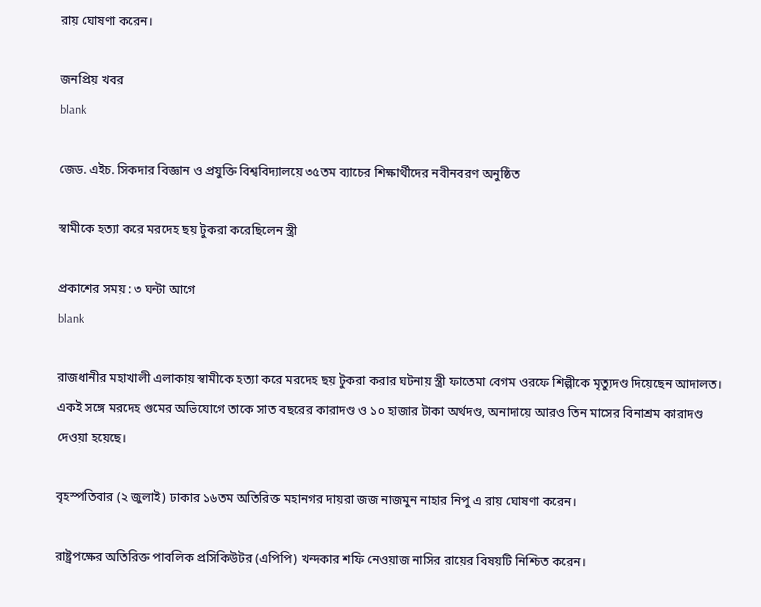রায় ঘোষণা করেন।

জনপ্রিয় খবর
blank

জেড. এইচ. সিকদার বিজ্ঞান ও প্রযুক্তি বিশ্ববিদ্যালয়ে ৩৫তম ব্যাচের শিক্ষার্থীদের নবীনবরণ অনুষ্ঠিত

স্বামীকে হত্যা করে মরদেহ ছয় টুকরা করেছিলেন স্ত্রী

প্রকাশের সময় : ৩ ঘন্টা আগে
blank

রাজধানীর মহাখালী এলাকায় স্বামীকে হত্যা করে মরদেহ ছয় টুকরা করার ঘটনায় স্ত্রী ফাতেমা বেগম ওরফে শিল্পীকে মৃত্যুদণ্ড দিয়েছেন আদালত। একই সঙ্গে মরদেহ গুমের অভিযোগে তাকে সাত বছরের কারাদণ্ড ও ১০ হাজার টাকা অর্থদণ্ড, অনাদায়ে আরও তিন মাসের বিনাশ্রম কারাদণ্ড দেওয়া হয়েছে।

বৃহস্পতিবার (২ জুলাই) ঢাকার ১৬তম অতিরিক্ত মহানগর দায়রা জজ নাজমুন নাহার নিপু এ রায় ঘোষণা করেন।

রাষ্ট্রপক্ষের অতিরিক্ত পাবলিক প্রসিকিউটর (এপিপি) খন্দকার শফি নেওয়াজ নাসির রায়ের বিষয়টি নিশ্চিত করেন।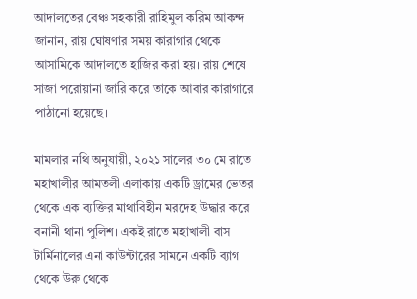আদালতের বেঞ্চ সহকারী রাহিমুল করিম আকন্দ জানান, রায় ঘোষণার সময় কারাগার থেকে আসামিকে আদালতে হাজির করা হয়। রায় শেষে সাজা পরোয়ানা জারি করে তাকে আবার কারাগারে পাঠানো হয়েছে।

মামলার নথি অনুযায়ী, ২০২১ সালের ৩০ মে রাতে মহাখালীর আমতলী এলাকায় একটি ড্রামের ভেতর থেকে এক ব্যক্তির মাথাবিহীন মরদেহ উদ্ধার করে বনানী থানা পুলিশ। একই রাতে মহাখালী বাস টার্মিনালের এনা কাউন্টারের সামনে একটি ব্যাগ থেকে উরু থেকে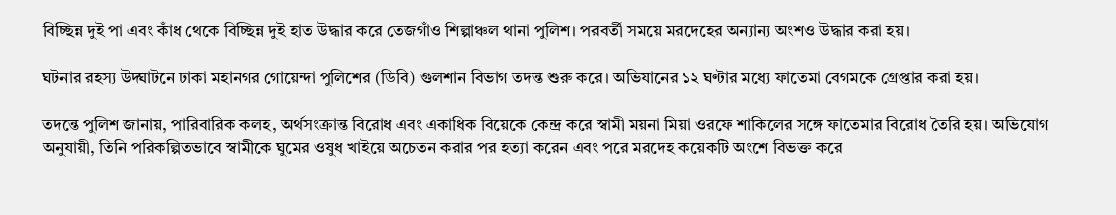বিচ্ছিন্ন দুই পা এবং কাঁধ থেকে বিচ্ছিন্ন দুই হাত উদ্ধার করে তেজগাঁও শিল্পাঞ্চল থানা পুলিশ। পরবর্তী সময়ে মরদেহের অন্যান্য অংশও উদ্ধার করা হয়।

ঘটনার রহস্য উদ্ঘাটনে ঢাকা মহানগর গোয়েন্দা পুলিশের (ডিবি) গুলশান বিভাগ তদন্ত শুরু করে। অভিযানের ১২ ঘণ্টার মধ্যে ফাতেমা বেগমকে গ্রেপ্তার করা হয়।

তদন্তে পুলিশ জানায়, পারিবারিক কলহ, অর্থসংক্রান্ত বিরোধ এবং একাধিক বিয়েকে কেন্দ্র করে স্বামী ময়না মিয়া ওরফে শাকিলের সঙ্গে ফাতেমার বিরোধ তৈরি হয়। অভিযোগ অনুযায়ী, তিনি পরিকল্পিতভাবে স্বামীকে ঘুমের ওষুধ খাইয়ে অচেতন করার পর হত্যা করেন এবং পরে মরদেহ কয়েকটি অংশে বিভক্ত করে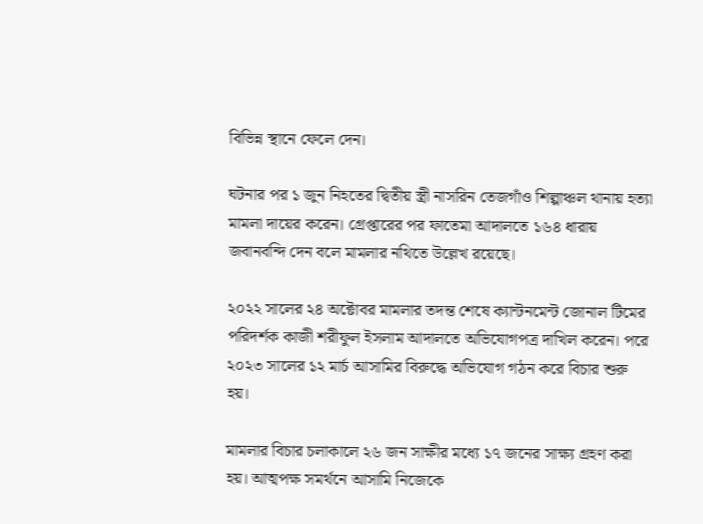বিভিন্ন স্থানে ফেলে দেন।

ঘটনার পর ১ জুন নিহতের দ্বিতীয় স্ত্রী নাসরিন তেজগাঁও শিল্পাঞ্চল থানায় হত্যা মামলা দায়ের করেন। গ্রেপ্তারের পর ফাতেমা আদালতে ১৬৪ ধারায় জবানবন্দি দেন বলে মামলার নথিতে উল্লেখ রয়েছে।

২০২২ সালের ২৪ অক্টোবর মামলার তদন্ত শেষে ক্যান্টনমেন্ট জোনাল টিমের পরিদর্শক কাজী শরীফুল ইসলাম আদালতে অভিযোগপত্র দাখিল করেন। পরে ২০২৩ সালের ১২ মার্চ আসামির বিরুদ্ধে অভিযোগ গঠন করে বিচার শুরু হয়।

মামলার বিচার চলাকালে ২৬ জন সাক্ষীর মধ্যে ১৭ জনের সাক্ষ্য গ্রহণ করা হয়। আত্মপক্ষ সমর্থনে আসামি নিজেকে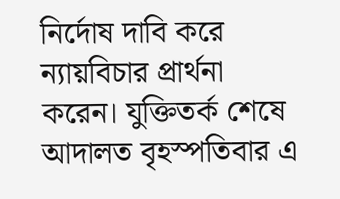নির্দোষ দাবি করে ন্যায়বিচার প্রার্থনা করেন। যুক্তিতর্ক শেষে আদালত বৃহস্পতিবার এ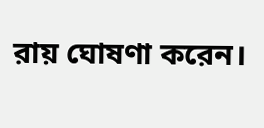রায় ঘোষণা করেন।